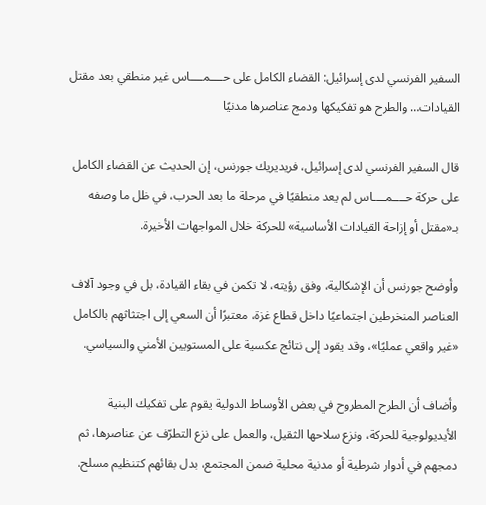السفير الفرنسي لدى إسرائيل: القضاء الكامل على حــــمــــاس غير منطقي بعد مقتل القيادات… والطرح هو تفكيكها ودمج عناصرها مدنيًا

قال السفير الفرنسي لدى إسرائيل، فريديريك جورنس، إن الحديث عن القضاء الكامل على حركة حــــمــــاس لم يعد منطقيًا في مرحلة ما بعد الحرب، في ظل ما وصفه بـ«مقتل أو إزاحة القيادات الأساسية» للحركة خلال المواجهات الأخيرة.

وأوضح جورنس أن الإشكالية، وفق رؤيته، لا تكمن في بقاء القيادة، بل في وجود آلاف العناصر المنخرطين اجتماعيًا داخل قطاع غزة، معتبرًا أن السعي إلى اجتثاثهم بالكامل «غير واقعي عمليًا»، وقد يقود إلى نتائج عكسية على المستويين الأمني والسياسي.

وأضاف أن الطرح المطروح في بعض الأوساط الدولية يقوم على تفكيك البنية الأيديولوجية للحركة، ونزع سلاحها الثقيل، والعمل على نزع التطرّف عن عناصرها، ثم دمجهم في أدوار شرطية أو مدنية محلية ضمن المجتمع، بدل بقائهم كتنظيم مسلح.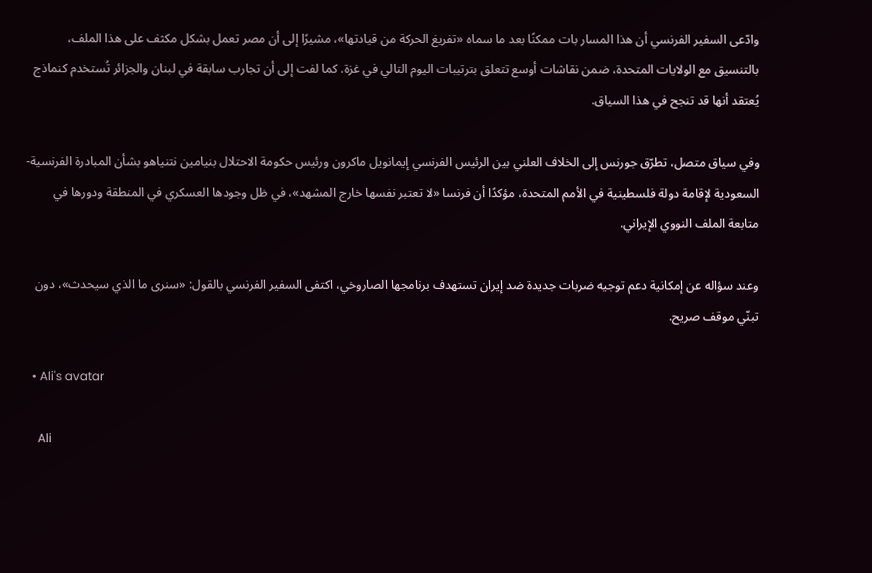وادّعى السفير الفرنسي أن هذا المسار بات ممكنًا بعد ما سماه «تفريغ الحركة من قيادتها»، مشيرًا إلى أن مصر تعمل بشكل مكثف على هذا الملف، بالتنسيق مع الولايات المتحدة، ضمن نقاشات أوسع تتعلق بترتيبات اليوم التالي في غزة. كما لفت إلى أن تجارب سابقة في لبنان والجزائر تُستخدم كنماذج يُعتقد أنها قد تنجح في هذا السياق.

وفي سياق متصل، تطرّق جورنس إلى الخلاف العلني بين الرئيس الفرنسي إيمانويل ماكرون ورئيس حكومة الاحتلال بنيامين نتنياهو بشأن المبادرة الفرنسية-السعودية لإقامة دولة فلسطينية في الأمم المتحدة، مؤكدًا أن فرنسا «لا تعتبر نفسها خارج المشهد»، في ظل وجودها العسكري في المنطقة ودورها في متابعة الملف النووي الإيراني.

وعند سؤاله عن إمكانية دعم توجيه ضربات جديدة ضد إيران تستهدف برنامجها الصاروخي، اكتفى السفير الفرنسي بالقول: «سنرى ما الذي سيحدث»، دون تبنّي موقف صريح.

  • Ali's avatar

    Ali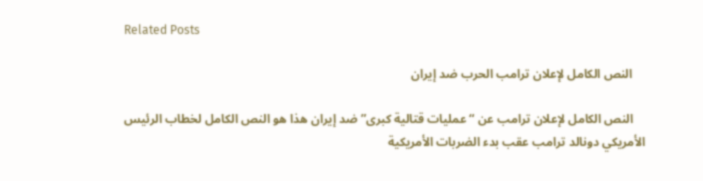Related Posts

    النص الكامل لإعلان ترامب الحرب ضد إيران

    النص الكامل لإعلان ترامب عن “عمليات قتالية كبرى” ضد إيران هذا هو النص الكامل لخطاب الرئيس الأمريكي دونالد ترامب عقب بدء الضربات الأمريكية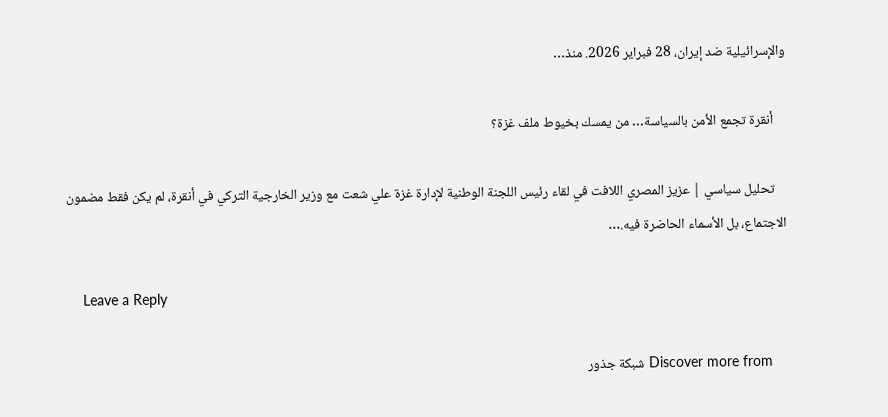والإسرائيلية ضد إيران، 28 فبراير 2026. منذ…

    أنقرة تجمع الأمن بالسياسة… من يمسك بخيوط ملف غزة؟

    تحليل سياسي | عزيز المصري اللافت في لقاء رئيس اللجنة الوطنية لإدارة غزة علي شعت مع وزير الخارجية التركي في أنقرة، لم يكن فقط مضمون الاجتماع، بل الأسماء الحاضرة فيه.…

    Leave a Reply

    Discover more from شبكة جذور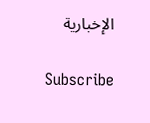الإخبارية

    Subscribe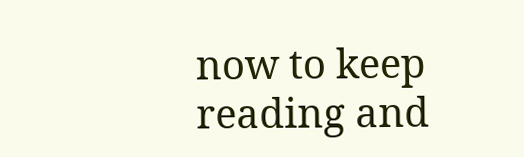now to keep reading and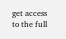get access to the full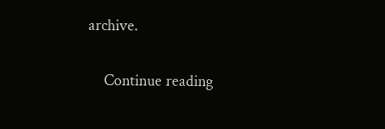archive.

    Continue reading